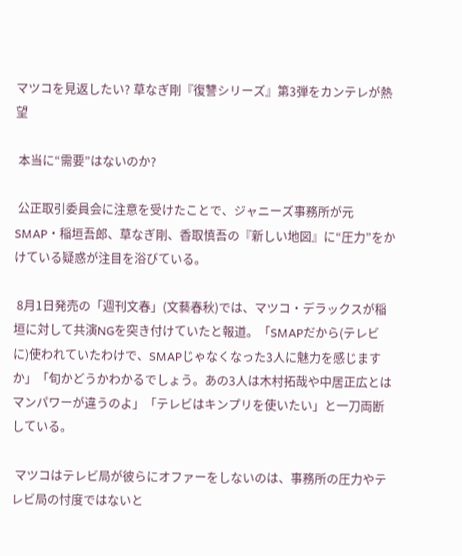マツコを見返したい? 草なぎ剛『復讐シリーズ』第3弾をカンテレが熱望

 本当に“需要”はないのか?

 公正取引委員会に注意を受けたことで、ジャニーズ事務所が元SMAP・稲垣吾郎、草なぎ剛、香取慎吾の『新しい地図』に“圧力”をかけている疑惑が注目を浴びている。

 8月1日発売の「週刊文春」(文藝春秋)では、マツコ・デラックスが稲垣に対して共演NGを突き付けていたと報道。「SMAPだから(テレビに)使われていたわけで、SMAPじゃなくなった3人に魅力を感じますか」「旬かどうかわかるでしょう。あの3人は木村拓哉や中居正広とはマンパワーが違うのよ」「テレビはキンプリを使いたい」と一刀両断している。

 マツコはテレビ局が彼らにオファーをしないのは、事務所の圧力やテレビ局の忖度ではないと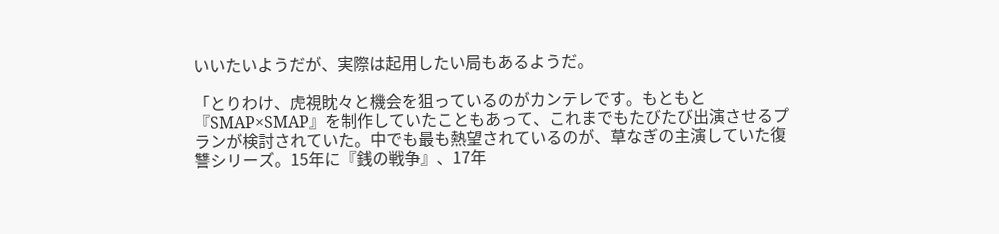いいたいようだが、実際は起用したい局もあるようだ。

「とりわけ、虎視眈々と機会を狙っているのがカンテレです。もともと『SMAP×SMAP』を制作していたこともあって、これまでもたびたび出演させるプランが検討されていた。中でも最も熱望されているのが、草なぎの主演していた復讐シリーズ。15年に『銭の戦争』、17年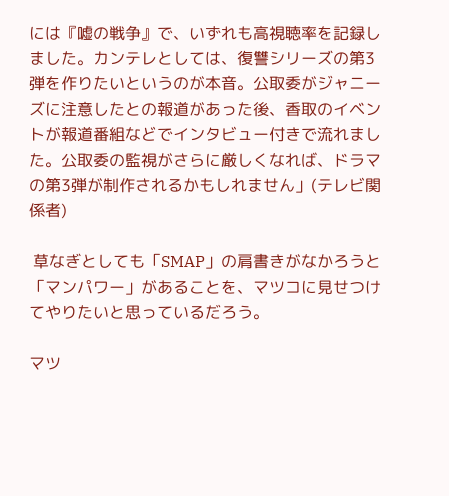には『嘘の戦争』で、いずれも高視聴率を記録しました。カンテレとしては、復讐シリーズの第3弾を作りたいというのが本音。公取委がジャニーズに注意したとの報道があった後、香取のイベントが報道番組などでインタビュー付きで流れました。公取委の監視がさらに厳しくなれば、ドラマの第3弾が制作されるかもしれません」(テレビ関係者)

 草なぎとしても「SMAP」の肩書きがなかろうと「マンパワー」があることを、マツコに見せつけてやりたいと思っているだろう。

マツ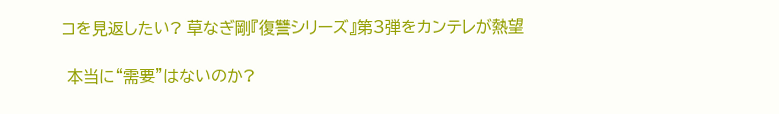コを見返したい? 草なぎ剛『復讐シリーズ』第3弾をカンテレが熱望

 本当に“需要”はないのか?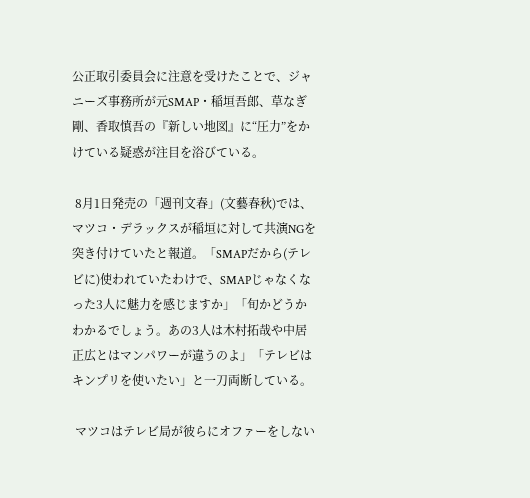公正取引委員会に注意を受けたことで、ジャニーズ事務所が元SMAP・稲垣吾郎、草なぎ剛、香取慎吾の『新しい地図』に“圧力”をかけている疑惑が注目を浴びている。

 8月1日発売の「週刊文春」(文藝春秋)では、マツコ・デラックスが稲垣に対して共演NGを突き付けていたと報道。「SMAPだから(テレビに)使われていたわけで、SMAPじゃなくなった3人に魅力を感じますか」「旬かどうかわかるでしょう。あの3人は木村拓哉や中居正広とはマンパワーが違うのよ」「テレビはキンプリを使いたい」と一刀両断している。

 マツコはテレビ局が彼らにオファーをしない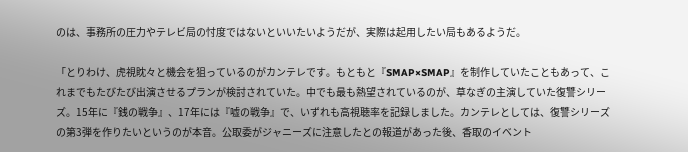のは、事務所の圧力やテレビ局の忖度ではないといいたいようだが、実際は起用したい局もあるようだ。

「とりわけ、虎視眈々と機会を狙っているのがカンテレです。もともと『SMAP×SMAP』を制作していたこともあって、これまでもたびたび出演させるプランが検討されていた。中でも最も熱望されているのが、草なぎの主演していた復讐シリーズ。15年に『銭の戦争』、17年には『嘘の戦争』で、いずれも高視聴率を記録しました。カンテレとしては、復讐シリーズの第3弾を作りたいというのが本音。公取委がジャニーズに注意したとの報道があった後、香取のイベント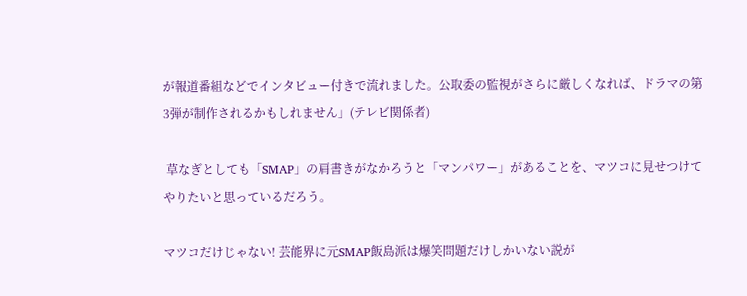が報道番組などでインタビュー付きで流れました。公取委の監視がさらに厳しくなれば、ドラマの第3弾が制作されるかもしれません」(テレビ関係者)

 草なぎとしても「SMAP」の肩書きがなかろうと「マンパワー」があることを、マツコに見せつけてやりたいと思っているだろう。

マツコだけじゃない! 芸能界に元SMAP飯島派は爆笑問題だけしかいない説が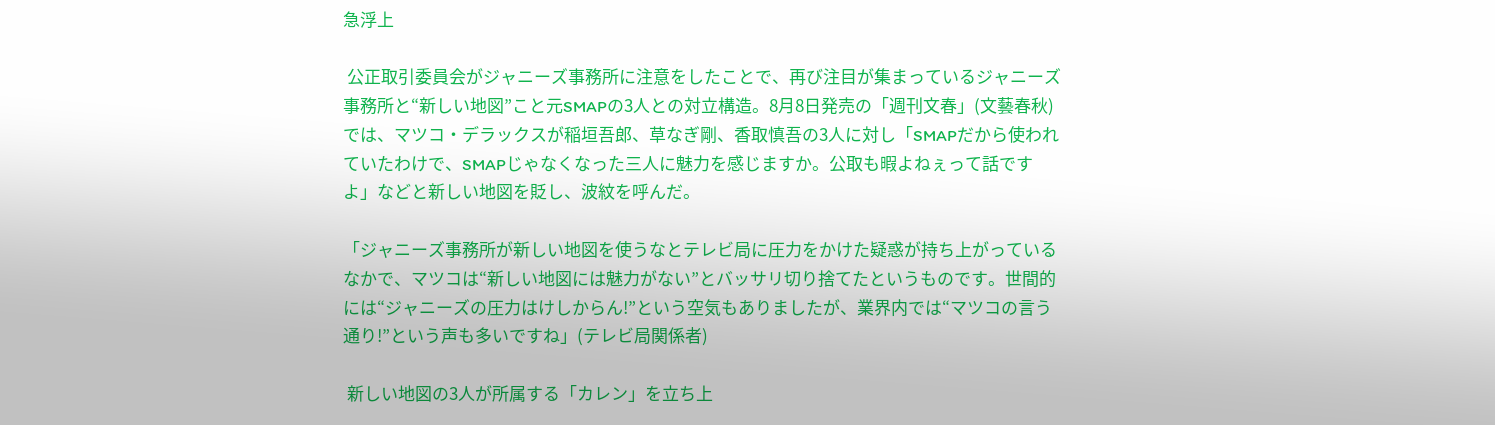急浮上

 公正取引委員会がジャニーズ事務所に注意をしたことで、再び注目が集まっているジャニーズ事務所と“新しい地図”こと元SMAPの3人との対立構造。8月8日発売の「週刊文春」(文藝春秋)では、マツコ・デラックスが稲垣吾郎、草なぎ剛、香取慎吾の3人に対し「SMAPだから使われていたわけで、SMAPじゃなくなった三人に魅力を感じますか。公取も暇よねぇって話ですよ」などと新しい地図を貶し、波紋を呼んだ。

「ジャニーズ事務所が新しい地図を使うなとテレビ局に圧力をかけた疑惑が持ち上がっているなかで、マツコは“新しい地図には魅力がない”とバッサリ切り捨てたというものです。世間的には“ジャニーズの圧力はけしからん!”という空気もありましたが、業界内では“マツコの言う通り!”という声も多いですね」(テレビ局関係者)

 新しい地図の3人が所属する「カレン」を立ち上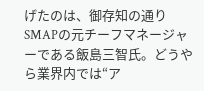げたのは、御存知の通りSMAPの元チーフマネージャーである飯島三智氏。どうやら業界内では“ア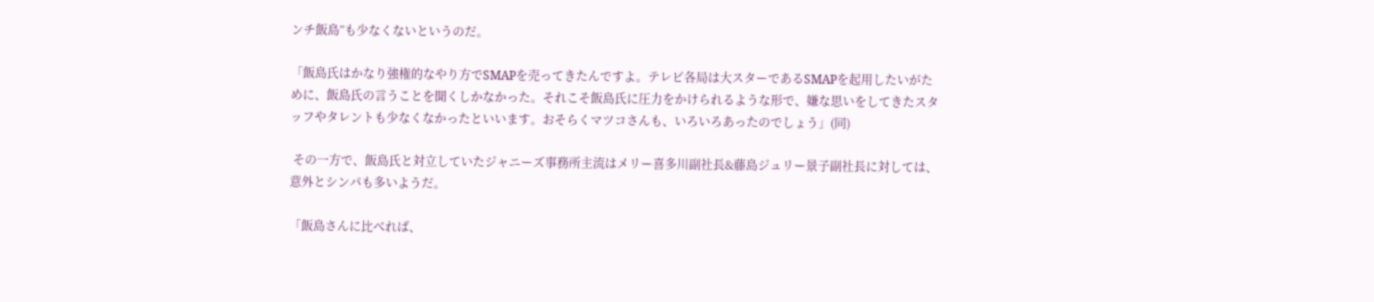ンチ飯島”も少なくないというのだ。

「飯島氏はかなり強権的なやり方でSMAPを売ってきたんですよ。テレビ各局は大スターであるSMAPを起用したいがために、飯島氏の言うことを聞くしかなかった。それこそ飯島氏に圧力をかけられるような形で、嫌な思いをしてきたスタッフやタレントも少なくなかったといいます。おそらくマツコさんも、いろいろあったのでしょう」(同)

 その一方で、飯島氏と対立していたジャニーズ事務所主流はメリー喜多川副社長&藤島ジュリー景子副社長に対しては、意外とシンパも多いようだ。

「飯島さんに比べれば、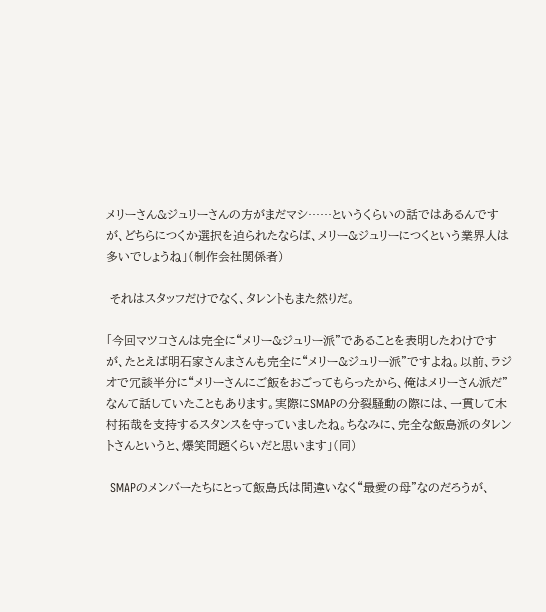メリーさん&ジュリーさんの方がまだマシ……というくらいの話ではあるんですが、どちらにつくか選択を迫られたならば、メリー&ジュリーにつくという業界人は多いでしょうね」(制作会社関係者)

 それはスタッフだけでなく、タレントもまた然りだ。

「今回マツコさんは完全に“メリー&ジュリー派”であることを表明したわけですが、たとえば明石家さんまさんも完全に“メリー&ジュリー派”ですよね。以前、ラジオで冗談半分に“メリーさんにご飯をおごってもらったから、俺はメリーさん派だ”なんて話していたこともあります。実際にSMAPの分裂騒動の際には、一貫して木村拓哉を支持するスタンスを守っていましたね。ちなみに、完全な飯島派のタレントさんというと、爆笑問題くらいだと思います」(同)

 SMAPのメンバーたちにとって飯島氏は間違いなく“最愛の母”なのだろうが、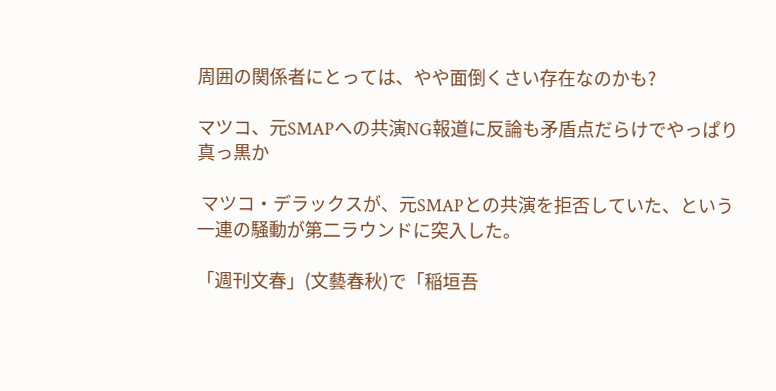周囲の関係者にとっては、やや面倒くさい存在なのかも?

マツコ、元SMAPへの共演NG報道に反論も矛盾点だらけでやっぱり真っ黒か

 マツコ・デラックスが、元SMAPとの共演を拒否していた、という一連の騒動が第二ラウンドに突入した。

「週刊文春」(文藝春秋)で「稲垣吾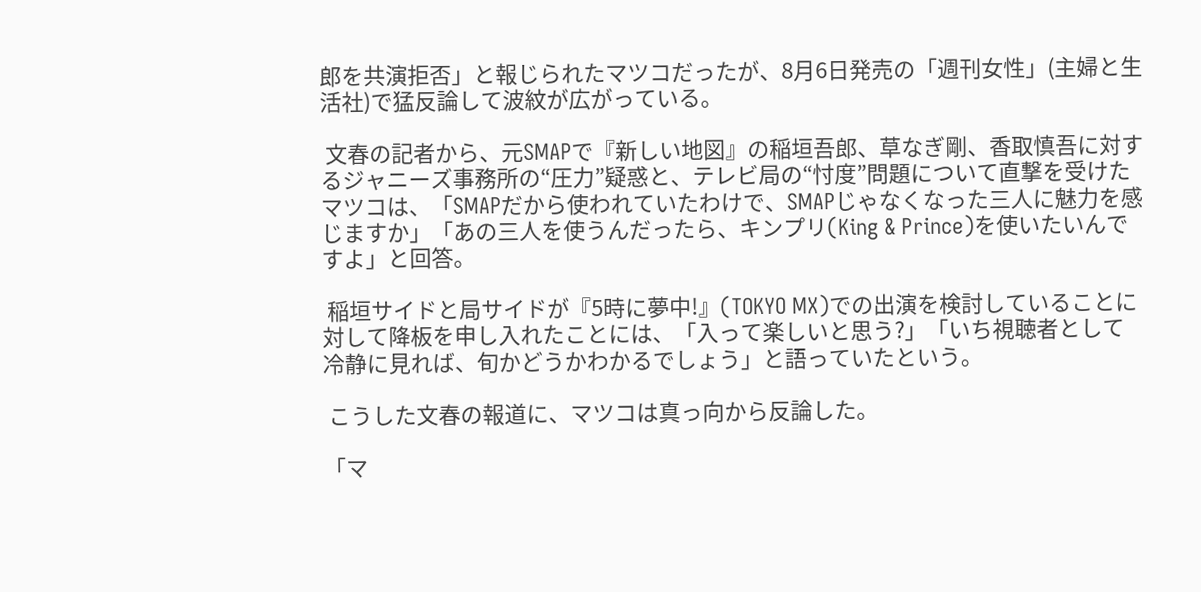郎を共演拒否」と報じられたマツコだったが、8月6日発売の「週刊女性」(主婦と生活社)で猛反論して波紋が広がっている。

 文春の記者から、元SMAPで『新しい地図』の稲垣吾郎、草なぎ剛、香取慎吾に対するジャニーズ事務所の“圧力”疑惑と、テレビ局の“忖度”問題について直撃を受けたマツコは、「SMAPだから使われていたわけで、SMAPじゃなくなった三人に魅力を感じますか」「あの三人を使うんだったら、キンプリ(King & Prince)を使いたいんですよ」と回答。

 稲垣サイドと局サイドが『5時に夢中!』(TOKYO MX)での出演を検討していることに対して降板を申し入れたことには、「入って楽しいと思う?」「いち視聴者として冷静に見れば、旬かどうかわかるでしょう」と語っていたという。

 こうした文春の報道に、マツコは真っ向から反論した。

「マ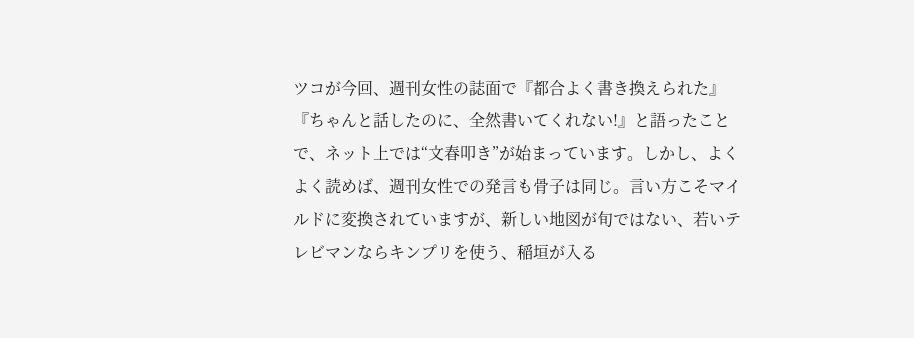ツコが今回、週刊女性の誌面で『都合よく書き換えられた』『ちゃんと話したのに、全然書いてくれない!』と語ったことで、ネット上では“文春叩き”が始まっています。しかし、よくよく読めば、週刊女性での発言も骨子は同じ。言い方こそマイルドに変換されていますが、新しい地図が旬ではない、若いテレビマンならキンプリを使う、稲垣が入る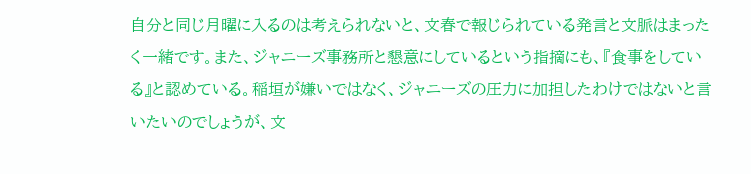自分と同じ月曜に入るのは考えられないと、文春で報じられている発言と文脈はまったく一緒です。また、ジャニーズ事務所と懇意にしているという指摘にも、『食事をしている』と認めている。稲垣が嫌いではなく、ジャニーズの圧力に加担したわけではないと言いたいのでしょうが、文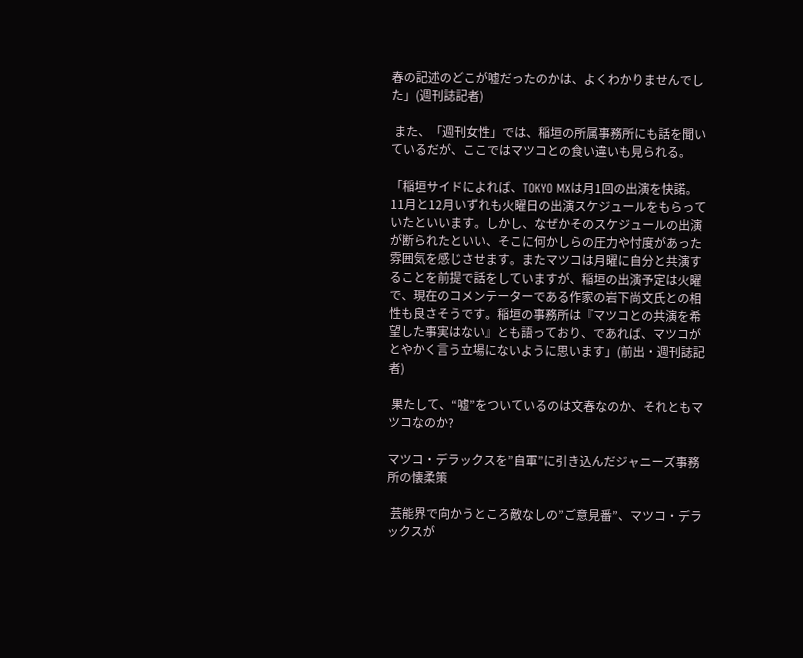春の記述のどこが嘘だったのかは、よくわかりませんでした」(週刊誌記者)

 また、「週刊女性」では、稲垣の所属事務所にも話を聞いているだが、ここではマツコとの食い違いも見られる。

「稲垣サイドによれば、TOKYO MXは月1回の出演を快諾。11月と12月いずれも火曜日の出演スケジュールをもらっていたといいます。しかし、なぜかそのスケジュールの出演が断られたといい、そこに何かしらの圧力や忖度があった雰囲気を感じさせます。またマツコは月曜に自分と共演することを前提で話をしていますが、稲垣の出演予定は火曜で、現在のコメンテーターである作家の岩下尚文氏との相性も良さそうです。稲垣の事務所は『マツコとの共演を希望した事実はない』とも語っており、であれば、マツコがとやかく言う立場にないように思います」(前出・週刊誌記者)

 果たして、“嘘”をついているのは文春なのか、それともマツコなのか?

マツコ・デラックスを”自軍”に引き込んだジャニーズ事務所の懐柔策

 芸能界で向かうところ敵なしの”ご意見番”、マツコ・デラックスが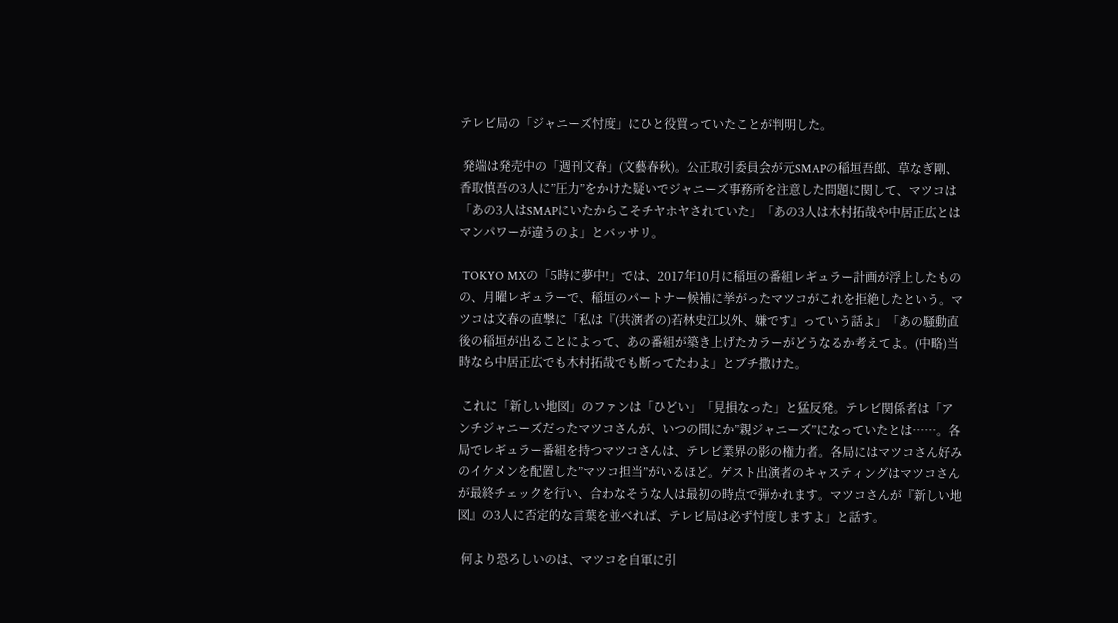テレビ局の「ジャニーズ忖度」にひと役買っていたことが判明した。

 発端は発売中の「週刊文春」(文藝春秋)。公正取引委員会が元SMAPの稲垣吾郎、草なぎ剛、香取慎吾の3人に”圧力”をかけた疑いでジャニーズ事務所を注意した問題に関して、マツコは「あの3人はSMAPにいたからこそチヤホヤされていた」「あの3人は木村拓哉や中居正広とはマンパワーが違うのよ」とバッサリ。

 TOKYO MXの「5時に夢中!」では、2017年10月に稲垣の番組レギュラー計画が浮上したものの、月曜レギュラーで、稲垣のパートナー候補に挙がったマツコがこれを拒絶したという。マツコは文春の直撃に「私は『(共演者の)若林史江以外、嫌です』っていう話よ」「あの騒動直後の稲垣が出ることによって、あの番組が築き上げたカラーがどうなるか考えてよ。(中略)当時なら中居正広でも木村拓哉でも断ってたわよ」とブチ撒けた。

 これに「新しい地図」のファンは「ひどい」「見損なった」と猛反発。テレビ関係者は「アンチジャニーズだったマツコさんが、いつの間にか”親ジャニーズ”になっていたとは……。各局でレギュラー番組を持つマツコさんは、テレビ業界の影の権力者。各局にはマツコさん好みのイケメンを配置した”マツコ担当”がいるほど。ゲスト出演者のキャスティングはマツコさんが最終チェックを行い、合わなそうな人は最初の時点で弾かれます。マツコさんが『新しい地図』の3人に否定的な言葉を並べれば、テレビ局は必ず忖度しますよ」と話す。

 何より恐ろしいのは、マツコを自軍に引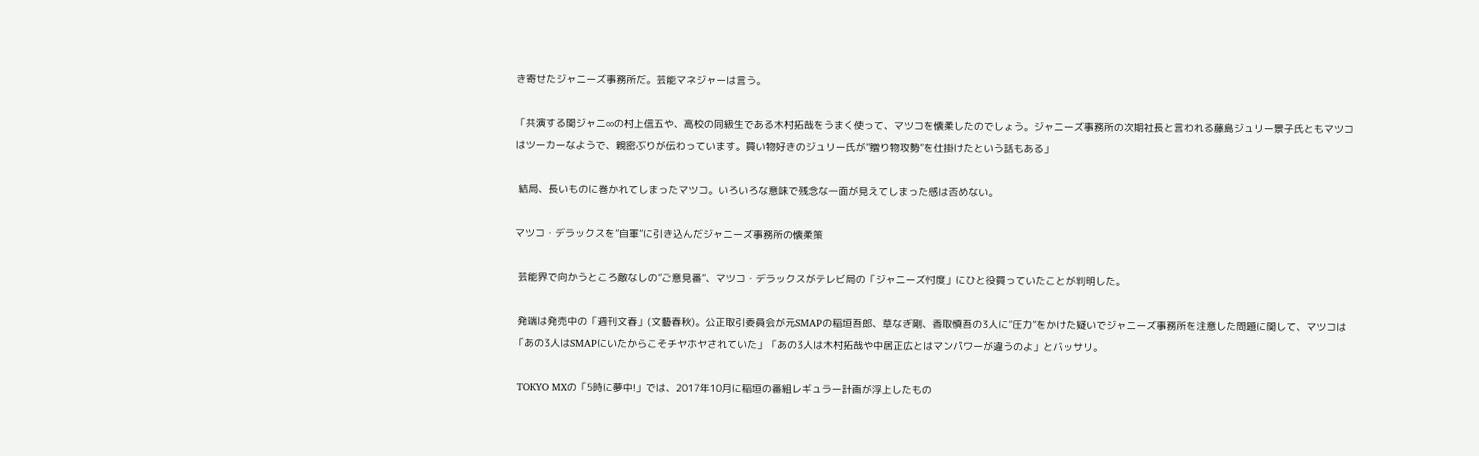き寄せたジャニーズ事務所だ。芸能マネジャーは言う。

「共演する関ジャニ∞の村上信五や、高校の同級生である木村拓哉をうまく使って、マツコを懐柔したのでしょう。ジャニーズ事務所の次期社長と言われる藤島ジュリー景子氏ともマツコはツーカーなようで、親密ぶりが伝わっています。買い物好きのジュリー氏が”贈り物攻勢”を仕掛けたという話もある」

 結局、長いものに巻かれてしまったマツコ。いろいろな意味で残念な一面が見えてしまった感は否めない。

マツコ・デラックスを”自軍”に引き込んだジャニーズ事務所の懐柔策

 芸能界で向かうところ敵なしの”ご意見番”、マツコ・デラックスがテレビ局の「ジャニーズ忖度」にひと役買っていたことが判明した。

 発端は発売中の「週刊文春」(文藝春秋)。公正取引委員会が元SMAPの稲垣吾郎、草なぎ剛、香取慎吾の3人に”圧力”をかけた疑いでジャニーズ事務所を注意した問題に関して、マツコは「あの3人はSMAPにいたからこそチヤホヤされていた」「あの3人は木村拓哉や中居正広とはマンパワーが違うのよ」とバッサリ。

 TOKYO MXの「5時に夢中!」では、2017年10月に稲垣の番組レギュラー計画が浮上したもの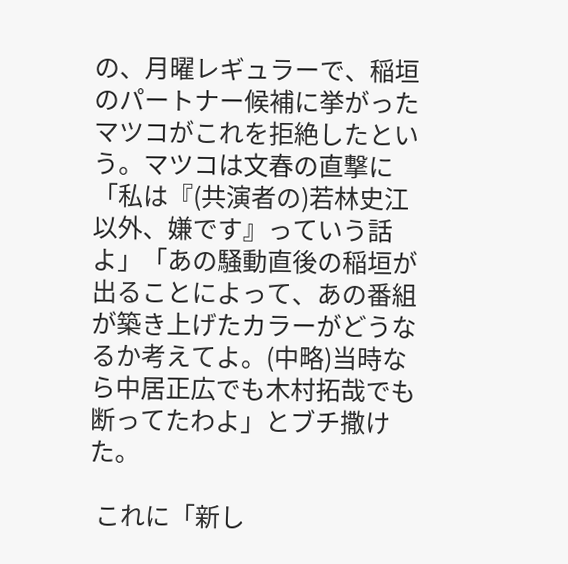の、月曜レギュラーで、稲垣のパートナー候補に挙がったマツコがこれを拒絶したという。マツコは文春の直撃に「私は『(共演者の)若林史江以外、嫌です』っていう話よ」「あの騒動直後の稲垣が出ることによって、あの番組が築き上げたカラーがどうなるか考えてよ。(中略)当時なら中居正広でも木村拓哉でも断ってたわよ」とブチ撒けた。

 これに「新し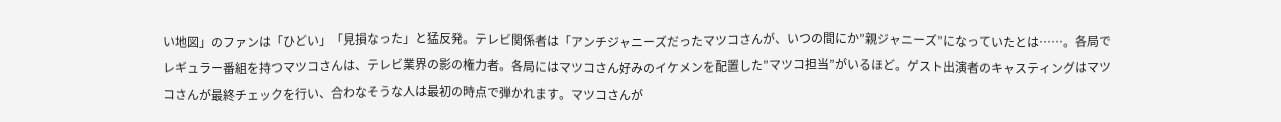い地図」のファンは「ひどい」「見損なった」と猛反発。テレビ関係者は「アンチジャニーズだったマツコさんが、いつの間にか”親ジャニーズ”になっていたとは……。各局でレギュラー番組を持つマツコさんは、テレビ業界の影の権力者。各局にはマツコさん好みのイケメンを配置した”マツコ担当”がいるほど。ゲスト出演者のキャスティングはマツコさんが最終チェックを行い、合わなそうな人は最初の時点で弾かれます。マツコさんが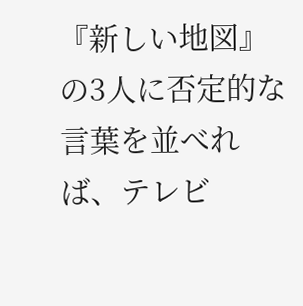『新しい地図』の3人に否定的な言葉を並べれば、テレビ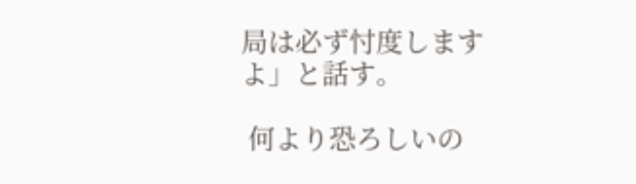局は必ず忖度しますよ」と話す。

 何より恐ろしいの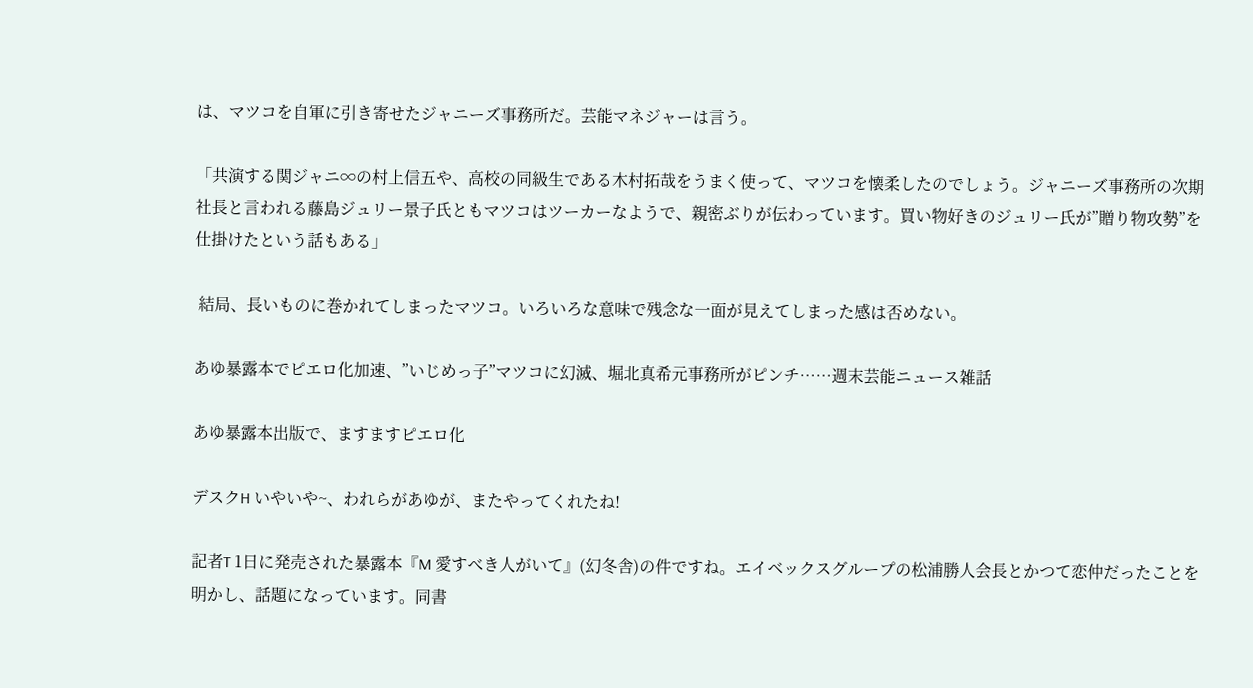は、マツコを自軍に引き寄せたジャニーズ事務所だ。芸能マネジャーは言う。

「共演する関ジャニ∞の村上信五や、高校の同級生である木村拓哉をうまく使って、マツコを懐柔したのでしょう。ジャニーズ事務所の次期社長と言われる藤島ジュリー景子氏ともマツコはツーカーなようで、親密ぶりが伝わっています。買い物好きのジュリー氏が”贈り物攻勢”を仕掛けたという話もある」

 結局、長いものに巻かれてしまったマツコ。いろいろな意味で残念な一面が見えてしまった感は否めない。

あゆ暴露本でピエロ化加速、”いじめっ子”マツコに幻滅、堀北真希元事務所がピンチ……週末芸能ニュース雑話

あゆ暴露本出版で、ますますピエロ化

デスクH いやいや~、われらがあゆが、またやってくれたね!

記者T 1日に発売された暴露本『M 愛すべき人がいて』(幻冬舎)の件ですね。エイベックスグループの松浦勝人会長とかつて恋仲だったことを明かし、話題になっています。同書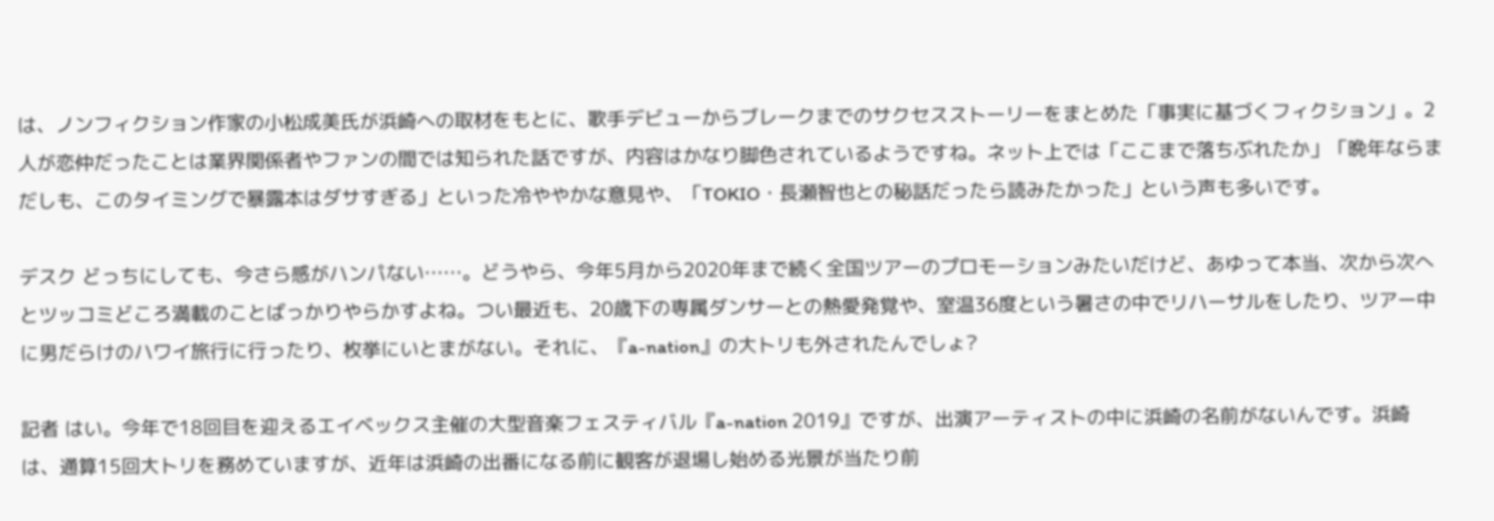は、ノンフィクション作家の小松成美氏が浜崎への取材をもとに、歌手デビューからブレークまでのサクセスストーリーをまとめた「事実に基づくフィクション」。2人が恋仲だったことは業界関係者やファンの間では知られた話ですが、内容はかなり脚色されているようですね。ネット上では「ここまで落ちぶれたか」「晩年ならまだしも、このタイミングで暴露本はダサすぎる」といった冷ややかな意見や、「TOKIO・長瀬智也との秘話だったら読みたかった」という声も多いです。

デスク どっちにしても、今さら感がハンパない……。どうやら、今年5月から2020年まで続く全国ツアーのプロモーションみたいだけど、あゆって本当、次から次へとツッコミどころ満載のことばっかりやらかすよね。つい最近も、20歳下の専属ダンサーとの熱愛発覚や、室温36度という暑さの中でリハーサルをしたり、ツアー中に男だらけのハワイ旅行に行ったり、枚挙にいとまがない。それに、『a-nation』の大トリも外されたんでしょ?

記者 はい。今年で18回目を迎えるエイベックス主催の大型音楽フェスティバル『a-nation 2019』ですが、出演アーティストの中に浜崎の名前がないんです。浜崎は、通算15回大トリを務めていますが、近年は浜崎の出番になる前に観客が退場し始める光景が当たり前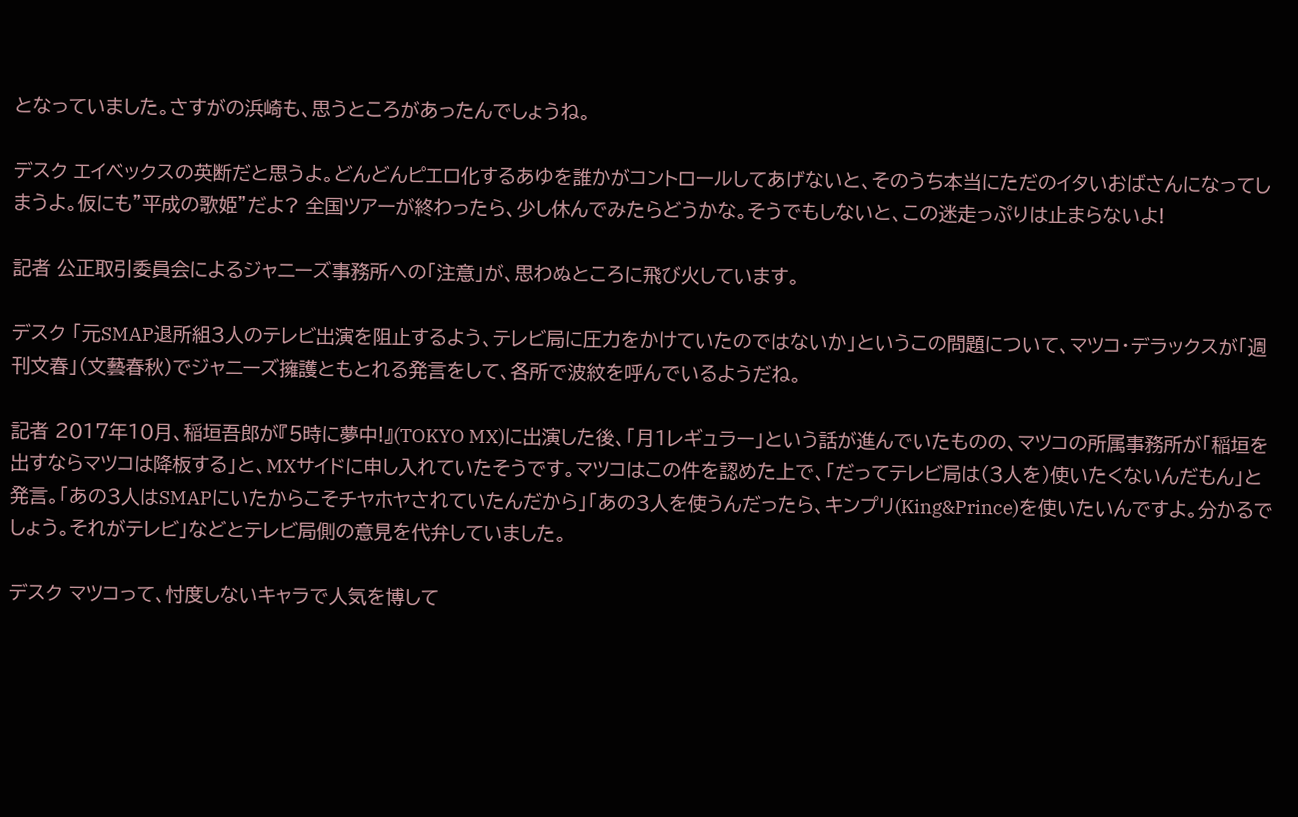となっていました。さすがの浜崎も、思うところがあったんでしょうね。

デスク エイベックスの英断だと思うよ。どんどんピエロ化するあゆを誰かがコントロールしてあげないと、そのうち本当にただのイタいおばさんになってしまうよ。仮にも”平成の歌姫”だよ? 全国ツアーが終わったら、少し休んでみたらどうかな。そうでもしないと、この迷走っぷりは止まらないよ!

記者 公正取引委員会によるジャニーズ事務所への「注意」が、思わぬところに飛び火しています。

デスク 「元SMAP退所組3人のテレビ出演を阻止するよう、テレビ局に圧力をかけていたのではないか」というこの問題について、マツコ・デラックスが「週刊文春」(文藝春秋)でジャニーズ擁護ともとれる発言をして、各所で波紋を呼んでいるようだね。

記者 2017年10月、稲垣吾郎が『5時に夢中!』(TOKYO MX)に出演した後、「月1レギュラー」という話が進んでいたものの、マツコの所属事務所が「稲垣を出すならマツコは降板する」と、MXサイドに申し入れていたそうです。マツコはこの件を認めた上で、「だってテレビ局は(3人を)使いたくないんだもん」と発言。「あの3人はSMAPにいたからこそチヤホヤされていたんだから」「あの3人を使うんだったら、キンプリ(King&Prince)を使いたいんですよ。分かるでしょう。それがテレビ」などとテレビ局側の意見を代弁していました。

デスク マツコって、忖度しないキャラで人気を博して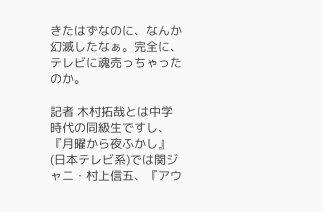きたはずなのに、なんか幻滅したなぁ。完全に、テレビに魂売っちゃったのか。

記者 木村拓哉とは中学時代の同級生ですし、『月曜から夜ふかし』(日本テレビ系)では関ジャニ・村上信五、『アウ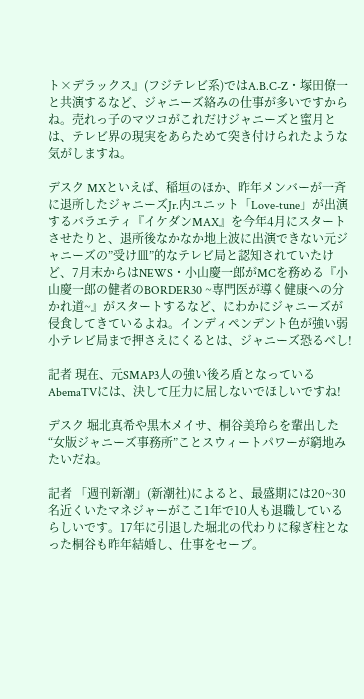ト×デラックス』(フジテレビ系)ではA.B.C-Z・塚田僚一と共演するなど、ジャニーズ絡みの仕事が多いですからね。売れっ子のマツコがこれだけジャニーズと蜜月とは、テレビ界の現実をあらためて突き付けられたような気がしますね。

デスク MXといえば、稲垣のほか、昨年メンバーが一斉に退所したジャニーズJr.内ユニット「Love-tune」が出演するバラエティ『イケダンMAX』を今年4月にスタートさせたりと、退所後なかなか地上波に出演できない元ジャニーズの”受け皿”的なテレビ局と認知されていたけど、7月末からはNEWS・小山慶一郎がMCを務める『小山慶一郎の健者のBORDER30 ~専門医が導く健康への分かれ道~』がスタートするなど、にわかにジャニーズが侵食してきているよね。インディペンデント色が強い弱小テレビ局まで押さえにくるとは、ジャニーズ恐るべし!

記者 現在、元SMAP3人の強い後ろ盾となっているAbemaTVには、決して圧力に屈しないでほしいですね!

デスク 堀北真希や黒木メイサ、桐谷美玲らを輩出した“女版ジャニーズ事務所”ことスウィートパワーが窮地みたいだね。

記者 「週刊新潮」(新潮社)によると、最盛期には20~30名近くいたマネジャーがここ1年で10人も退職しているらしいです。17年に引退した堀北の代わりに稼ぎ柱となった桐谷も昨年結婚し、仕事をセーブ。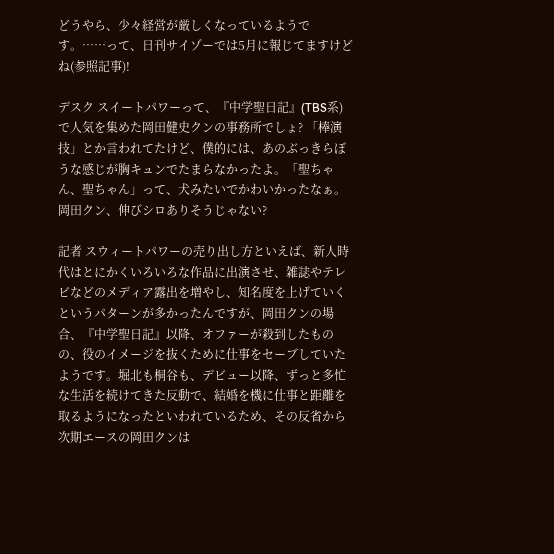どうやら、少々経営が厳しくなっているようです。……って、日刊サイゾーでは5月に報じてますけどね(参照記事)!

デスク スイートパワーって、『中学聖日記』(TBS系)で人気を集めた岡田健史クンの事務所でしょ? 「棒演技」とか言われてたけど、僕的には、あのぶっきらぼうな感じが胸キュンでたまらなかったよ。「聖ちゃん、聖ちゃん」って、犬みたいでかわいかったなぁ。岡田クン、伸びシロありそうじゃない?

記者 スウィートパワーの売り出し方といえば、新人時代はとにかくいろいろな作品に出演させ、雑誌やテレビなどのメディア露出を増やし、知名度を上げていくというパターンが多かったんですが、岡田クンの場合、『中学聖日記』以降、オファーが殺到したものの、役のイメージを抜くために仕事をセーブしていたようです。堀北も桐谷も、デビュー以降、ずっと多忙な生活を続けてきた反動で、結婚を機に仕事と距離を取るようになったといわれているため、その反省から次期エースの岡田クンは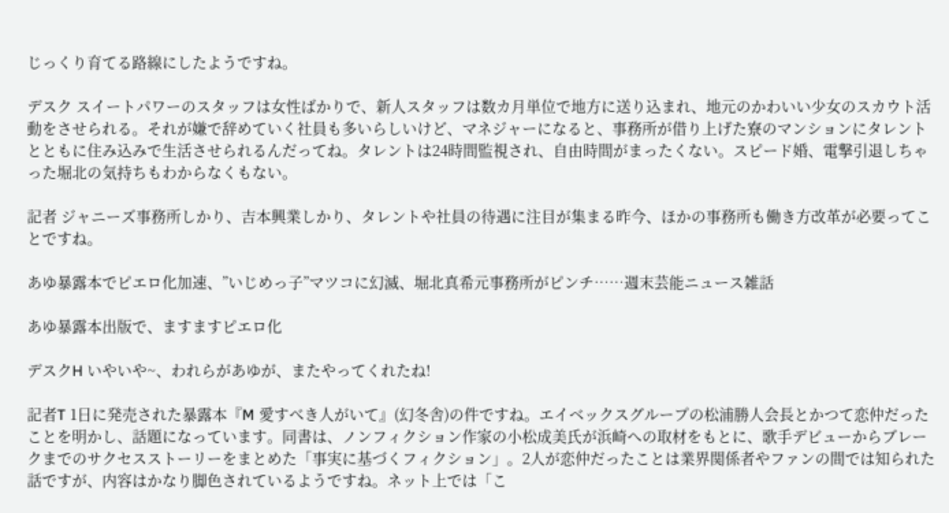じっくり育てる路線にしたようですね。

デスク スイートパワーのスタッフは女性ばかりで、新人スタッフは数カ月単位で地方に送り込まれ、地元のかわいい少女のスカウト活動をさせられる。それが嫌で辞めていく社員も多いらしいけど、マネジャーになると、事務所が借り上げた寮のマンションにタレントとともに住み込みで生活させられるんだってね。タレントは24時間監視され、自由時間がまったくない。スピード婚、電撃引退しちゃった堀北の気持ちもわからなくもない。

記者 ジャニーズ事務所しかり、吉本興業しかり、タレントや社員の待遇に注目が集まる昨今、ほかの事務所も働き方改革が必要ってことですね。

あゆ暴露本でピエロ化加速、”いじめっ子”マツコに幻滅、堀北真希元事務所がピンチ……週末芸能ニュース雑話

あゆ暴露本出版で、ますますピエロ化

デスクH いやいや~、われらがあゆが、またやってくれたね!

記者T 1日に発売された暴露本『M 愛すべき人がいて』(幻冬舎)の件ですね。エイベックスグループの松浦勝人会長とかつて恋仲だったことを明かし、話題になっています。同書は、ノンフィクション作家の小松成美氏が浜崎への取材をもとに、歌手デビューからブレークまでのサクセスストーリーをまとめた「事実に基づくフィクション」。2人が恋仲だったことは業界関係者やファンの間では知られた話ですが、内容はかなり脚色されているようですね。ネット上では「こ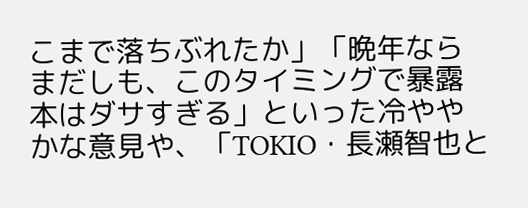こまで落ちぶれたか」「晩年ならまだしも、このタイミングで暴露本はダサすぎる」といった冷ややかな意見や、「TOKIO・長瀬智也と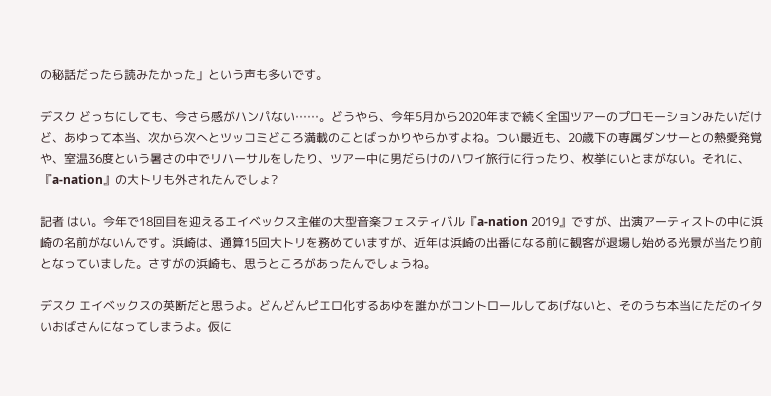の秘話だったら読みたかった」という声も多いです。

デスク どっちにしても、今さら感がハンパない……。どうやら、今年5月から2020年まで続く全国ツアーのプロモーションみたいだけど、あゆって本当、次から次へとツッコミどころ満載のことばっかりやらかすよね。つい最近も、20歳下の専属ダンサーとの熱愛発覚や、室温36度という暑さの中でリハーサルをしたり、ツアー中に男だらけのハワイ旅行に行ったり、枚挙にいとまがない。それに、『a-nation』の大トリも外されたんでしょ?

記者 はい。今年で18回目を迎えるエイベックス主催の大型音楽フェスティバル『a-nation 2019』ですが、出演アーティストの中に浜崎の名前がないんです。浜崎は、通算15回大トリを務めていますが、近年は浜崎の出番になる前に観客が退場し始める光景が当たり前となっていました。さすがの浜崎も、思うところがあったんでしょうね。

デスク エイベックスの英断だと思うよ。どんどんピエロ化するあゆを誰かがコントロールしてあげないと、そのうち本当にただのイタいおばさんになってしまうよ。仮に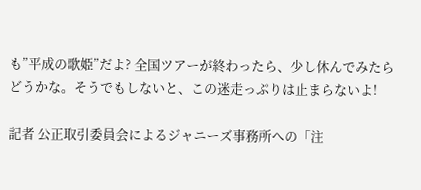も”平成の歌姫”だよ? 全国ツアーが終わったら、少し休んでみたらどうかな。そうでもしないと、この迷走っぷりは止まらないよ!

記者 公正取引委員会によるジャニーズ事務所への「注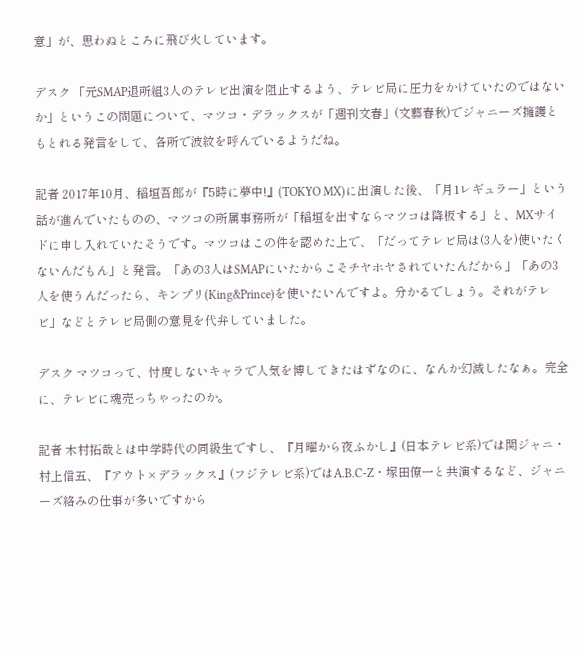意」が、思わぬところに飛び火しています。

デスク 「元SMAP退所組3人のテレビ出演を阻止するよう、テレビ局に圧力をかけていたのではないか」というこの問題について、マツコ・デラックスが「週刊文春」(文藝春秋)でジャニーズ擁護ともとれる発言をして、各所で波紋を呼んでいるようだね。

記者 2017年10月、稲垣吾郎が『5時に夢中!』(TOKYO MX)に出演した後、「月1レギュラー」という話が進んでいたものの、マツコの所属事務所が「稲垣を出すならマツコは降板する」と、MXサイドに申し入れていたそうです。マツコはこの件を認めた上で、「だってテレビ局は(3人を)使いたくないんだもん」と発言。「あの3人はSMAPにいたからこそチヤホヤされていたんだから」「あの3人を使うんだったら、キンプリ(King&Prince)を使いたいんですよ。分かるでしょう。それがテレビ」などとテレビ局側の意見を代弁していました。

デスク マツコって、忖度しないキャラで人気を博してきたはずなのに、なんか幻滅したなぁ。完全に、テレビに魂売っちゃったのか。

記者 木村拓哉とは中学時代の同級生ですし、『月曜から夜ふかし』(日本テレビ系)では関ジャニ・村上信五、『アウト×デラックス』(フジテレビ系)ではA.B.C-Z・塚田僚一と共演するなど、ジャニーズ絡みの仕事が多いですから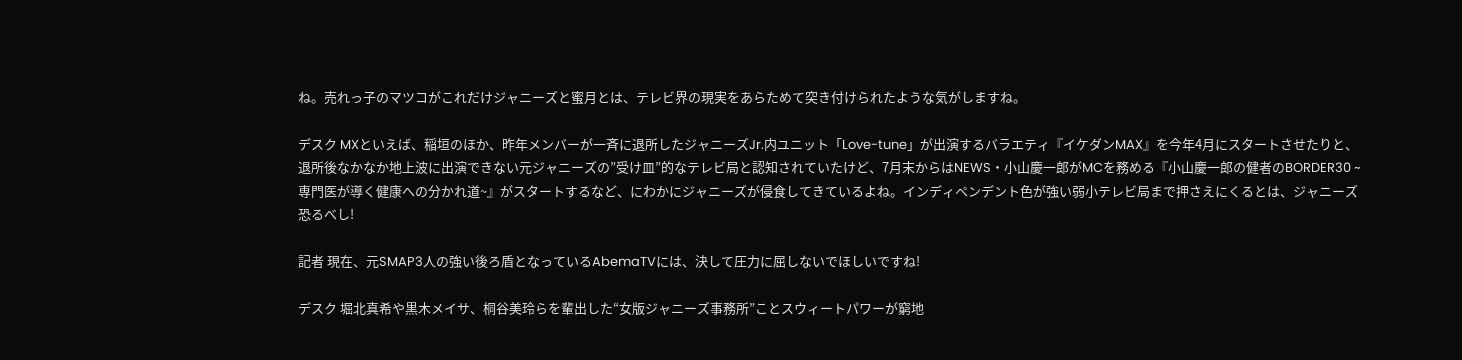ね。売れっ子のマツコがこれだけジャニーズと蜜月とは、テレビ界の現実をあらためて突き付けられたような気がしますね。

デスク MXといえば、稲垣のほか、昨年メンバーが一斉に退所したジャニーズJr.内ユニット「Love-tune」が出演するバラエティ『イケダンMAX』を今年4月にスタートさせたりと、退所後なかなか地上波に出演できない元ジャニーズの”受け皿”的なテレビ局と認知されていたけど、7月末からはNEWS・小山慶一郎がMCを務める『小山慶一郎の健者のBORDER30 ~専門医が導く健康への分かれ道~』がスタートするなど、にわかにジャニーズが侵食してきているよね。インディペンデント色が強い弱小テレビ局まで押さえにくるとは、ジャニーズ恐るべし!

記者 現在、元SMAP3人の強い後ろ盾となっているAbemaTVには、決して圧力に屈しないでほしいですね!

デスク 堀北真希や黒木メイサ、桐谷美玲らを輩出した“女版ジャニーズ事務所”ことスウィートパワーが窮地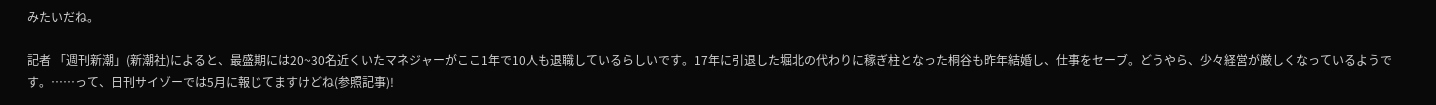みたいだね。

記者 「週刊新潮」(新潮社)によると、最盛期には20~30名近くいたマネジャーがここ1年で10人も退職しているらしいです。17年に引退した堀北の代わりに稼ぎ柱となった桐谷も昨年結婚し、仕事をセーブ。どうやら、少々経営が厳しくなっているようです。……って、日刊サイゾーでは5月に報じてますけどね(参照記事)!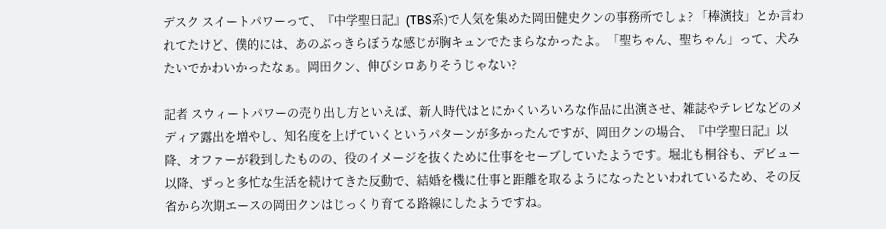デスク スイートパワーって、『中学聖日記』(TBS系)で人気を集めた岡田健史クンの事務所でしょ? 「棒演技」とか言われてたけど、僕的には、あのぶっきらぼうな感じが胸キュンでたまらなかったよ。「聖ちゃん、聖ちゃん」って、犬みたいでかわいかったなぁ。岡田クン、伸びシロありそうじゃない?

記者 スウィートパワーの売り出し方といえば、新人時代はとにかくいろいろな作品に出演させ、雑誌やテレビなどのメディア露出を増やし、知名度を上げていくというパターンが多かったんですが、岡田クンの場合、『中学聖日記』以降、オファーが殺到したものの、役のイメージを抜くために仕事をセーブしていたようです。堀北も桐谷も、デビュー以降、ずっと多忙な生活を続けてきた反動で、結婚を機に仕事と距離を取るようになったといわれているため、その反省から次期エースの岡田クンはじっくり育てる路線にしたようですね。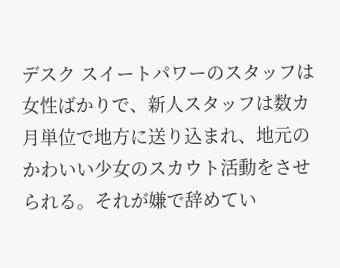デスク スイートパワーのスタッフは女性ばかりで、新人スタッフは数カ月単位で地方に送り込まれ、地元のかわいい少女のスカウト活動をさせられる。それが嫌で辞めてい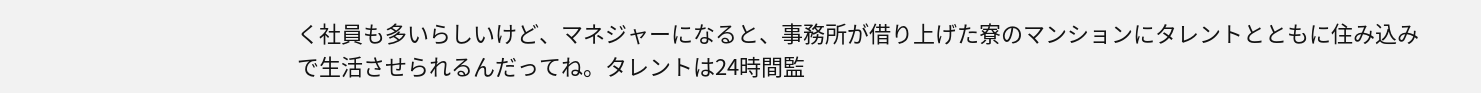く社員も多いらしいけど、マネジャーになると、事務所が借り上げた寮のマンションにタレントとともに住み込みで生活させられるんだってね。タレントは24時間監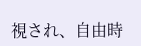視され、自由時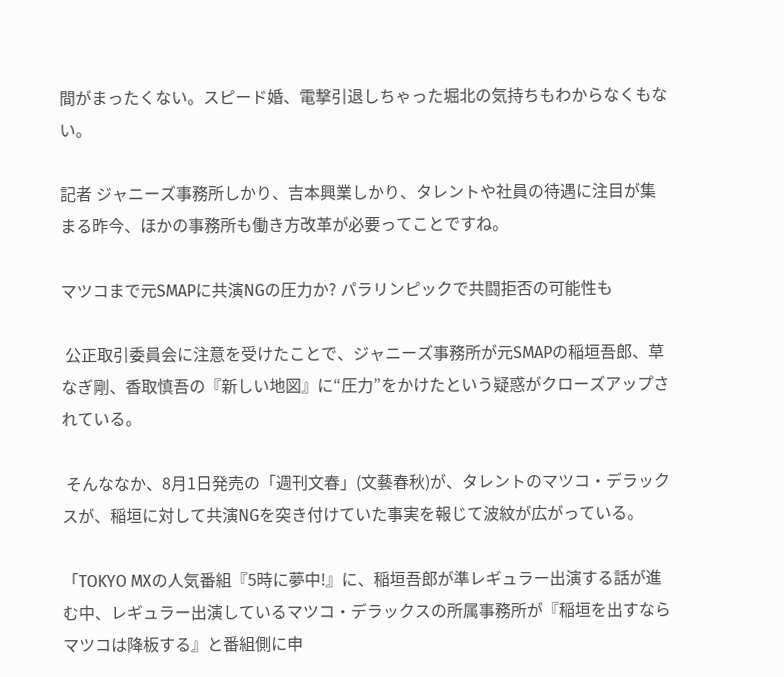間がまったくない。スピード婚、電撃引退しちゃった堀北の気持ちもわからなくもない。

記者 ジャニーズ事務所しかり、吉本興業しかり、タレントや社員の待遇に注目が集まる昨今、ほかの事務所も働き方改革が必要ってことですね。

マツコまで元SMAPに共演NGの圧力か? パラリンピックで共闘拒否の可能性も

 公正取引委員会に注意を受けたことで、ジャニーズ事務所が元SMAPの稲垣吾郎、草なぎ剛、香取慎吾の『新しい地図』に“圧力”をかけたという疑惑がクローズアップされている。

 そんななか、8月1日発売の「週刊文春」(文藝春秋)が、タレントのマツコ・デラックスが、稲垣に対して共演NGを突き付けていた事実を報じて波紋が広がっている。

「TOKYO MXの人気番組『5時に夢中!』に、稲垣吾郎が準レギュラー出演する話が進む中、レギュラー出演しているマツコ・デラックスの所属事務所が『稲垣を出すならマツコは降板する』と番組側に申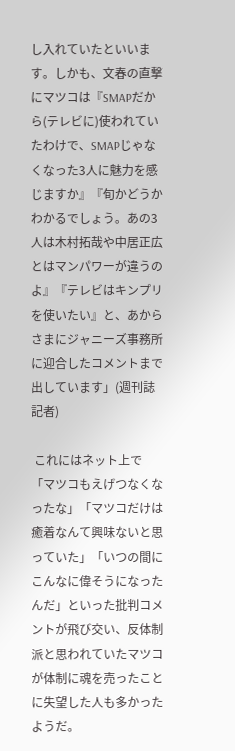し入れていたといいます。しかも、文春の直撃にマツコは『SMAPだから(テレビに)使われていたわけで、SMAPじゃなくなった3人に魅力を感じますか』『旬かどうかわかるでしょう。あの3人は木村拓哉や中居正広とはマンパワーが違うのよ』『テレビはキンプリを使いたい』と、あからさまにジャニーズ事務所に迎合したコメントまで出しています」(週刊誌記者)

 これにはネット上で「マツコもえげつなくなったな」「マツコだけは癒着なんて興味ないと思っていた」「いつの間にこんなに偉そうになったんだ」といった批判コメントが飛び交い、反体制派と思われていたマツコが体制に魂を売ったことに失望した人も多かったようだ。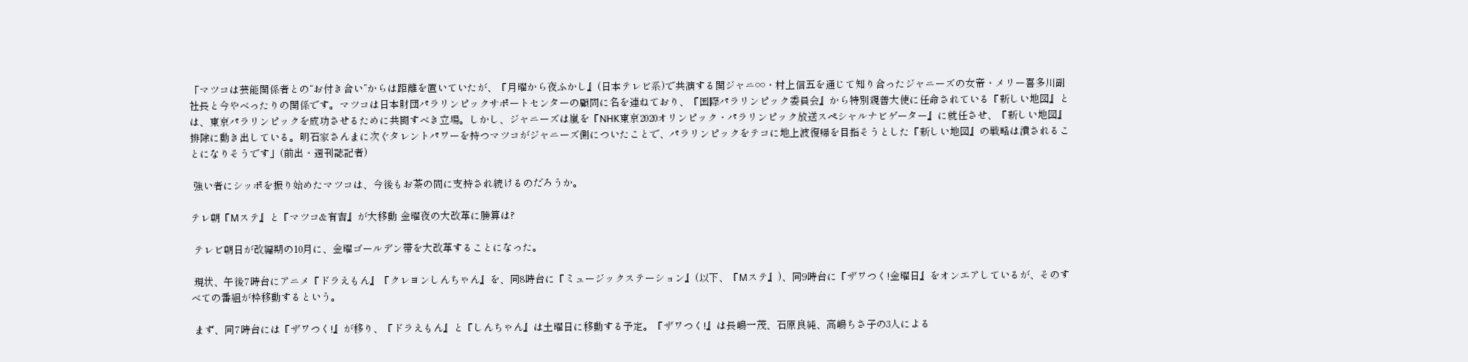「マツコは芸能関係者との“お付き合い”からは距離を置いていたが、『月曜から夜ふかし』(日本テレビ系)で共演する関ジャニ∞・村上信五を通じて知り合ったジャニーズの女帝・メリー喜多川副社長と今やべったりの関係です。マツコは日本財団パラリンピックサポートセンターの顧問に名を連ねており、『国際パラリンピック委員会』から特別親善大使に任命されている『新しい地図』とは、東京パラリンピックを成功させるために共闘すべき立場。しかし、ジャニーズは嵐を『NHK東京2020オリンピック・パラリンピック放送スペシャルナビゲーター』に就任させ、『新しい地図』排除に動き出している。明石家さんまに次ぐタレントパワーを持つマツコがジャニーズ側についたことで、パラリンピックをテコに地上波復帰を目指そうとした『新しい地図』の戦略は潰されることになりそうです」(前出・週刊誌記者)

 強い者にシッポを振り始めたマツコは、今後もお茶の間に支持され続けるのだろうか。

テレ朝『Mステ』と『マツコ&有吉』が大移動 金曜夜の大改革に勝算は?

 テレビ朝日が改編期の10月に、金曜ゴールデン帯を大改革することになった。

 現状、午後7時台にアニメ『ドラえもん』『クレヨンしんちゃん』を、同8時台に『ミュージックステーション』(以下、『Mステ』)、同9時台に『ザワつく!金曜日』をオンエアしているが、そのすべての番組が枠移動するという。

 まず、同7時台には『ザワつく!』が移り、『ドラえもん』と『しんちゃん』は土曜日に移動する予定。『ザワつく!』は長嶋一茂、石原良純、高嶋ちさ子の3人による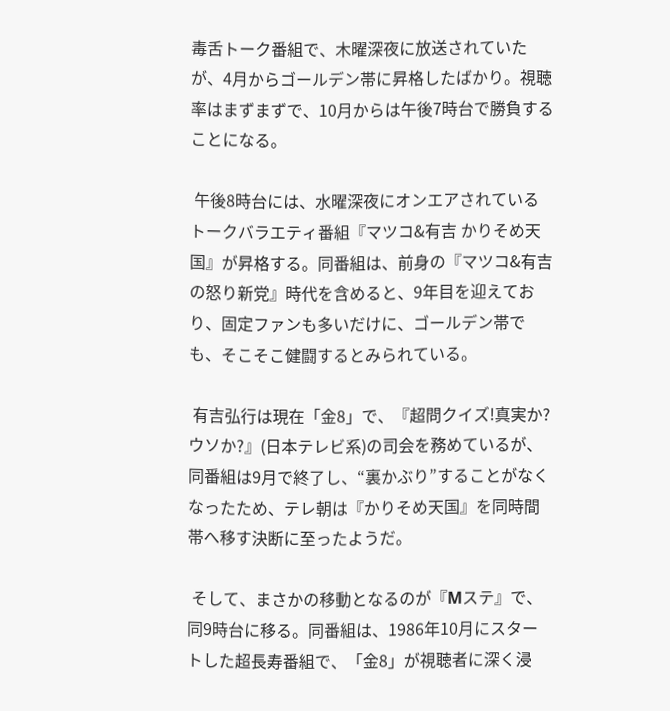毒舌トーク番組で、木曜深夜に放送されていたが、4月からゴールデン帯に昇格したばかり。視聴率はまずまずで、10月からは午後7時台で勝負することになる。

 午後8時台には、水曜深夜にオンエアされているトークバラエティ番組『マツコ&有吉 かりそめ天国』が昇格する。同番組は、前身の『マツコ&有吉の怒り新党』時代を含めると、9年目を迎えており、固定ファンも多いだけに、ゴールデン帯でも、そこそこ健闘するとみられている。

 有吉弘行は現在「金8」で、『超問クイズ!真実か?ウソか?』(日本テレビ系)の司会を務めているが、同番組は9月で終了し、“裏かぶり”することがなくなったため、テレ朝は『かりそめ天国』を同時間帯へ移す決断に至ったようだ。

 そして、まさかの移動となるのが『Mステ』で、同9時台に移る。同番組は、1986年10月にスタートした超長寿番組で、「金8」が視聴者に深く浸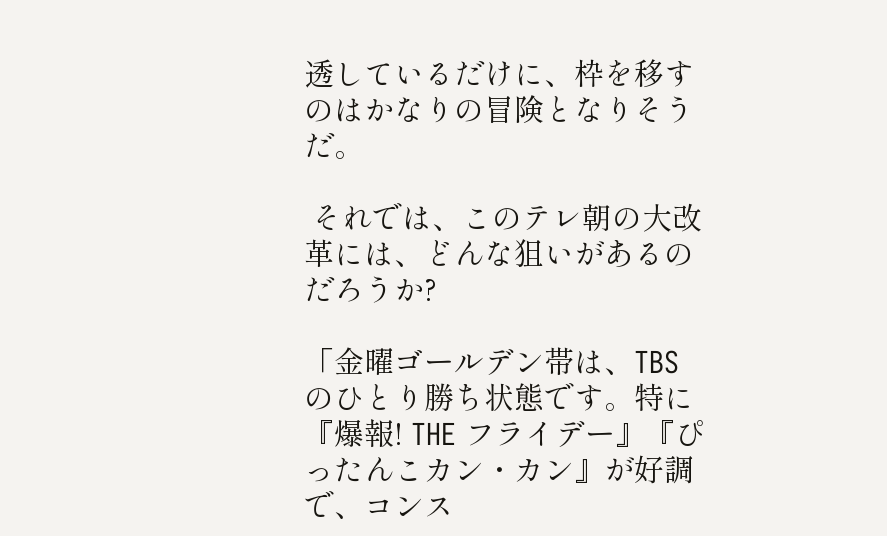透しているだけに、枠を移すのはかなりの冒険となりそうだ。

 それでは、このテレ朝の大改革には、どんな狙いがあるのだろうか?

「金曜ゴールデン帯は、TBSのひとり勝ち状態です。特に『爆報! THE フライデー』『ぴったんこカン・カン』が好調で、コンス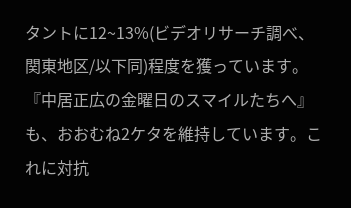タントに12~13%(ビデオリサーチ調べ、関東地区/以下同)程度を獲っています。『中居正広の金曜日のスマイルたちへ』も、おおむね2ケタを維持しています。これに対抗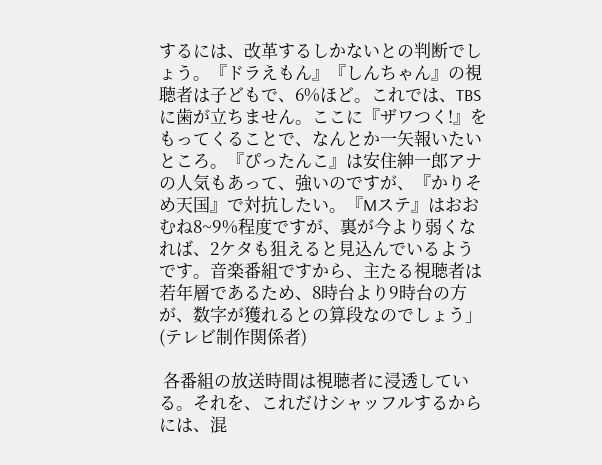するには、改革するしかないとの判断でしょう。『ドラえもん』『しんちゃん』の視聴者は子どもで、6%ほど。これでは、TBSに歯が立ちません。ここに『ザワつく!』をもってくることで、なんとか一矢報いたいところ。『ぴったんこ』は安住紳一郎アナの人気もあって、強いのですが、『かりそめ天国』で対抗したい。『Mステ』はおおむね8~9%程度ですが、裏が今より弱くなれば、2ケタも狙えると見込んでいるようです。音楽番組ですから、主たる視聴者は若年層であるため、8時台より9時台の方が、数字が獲れるとの算段なのでしょう」(テレビ制作関係者)

 各番組の放送時間は視聴者に浸透している。それを、これだけシャッフルするからには、混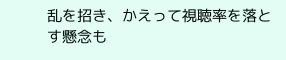乱を招き、かえって視聴率を落とす懸念も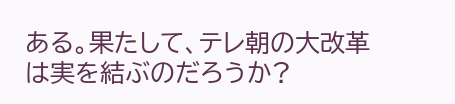ある。果たして、テレ朝の大改革は実を結ぶのだろうか?